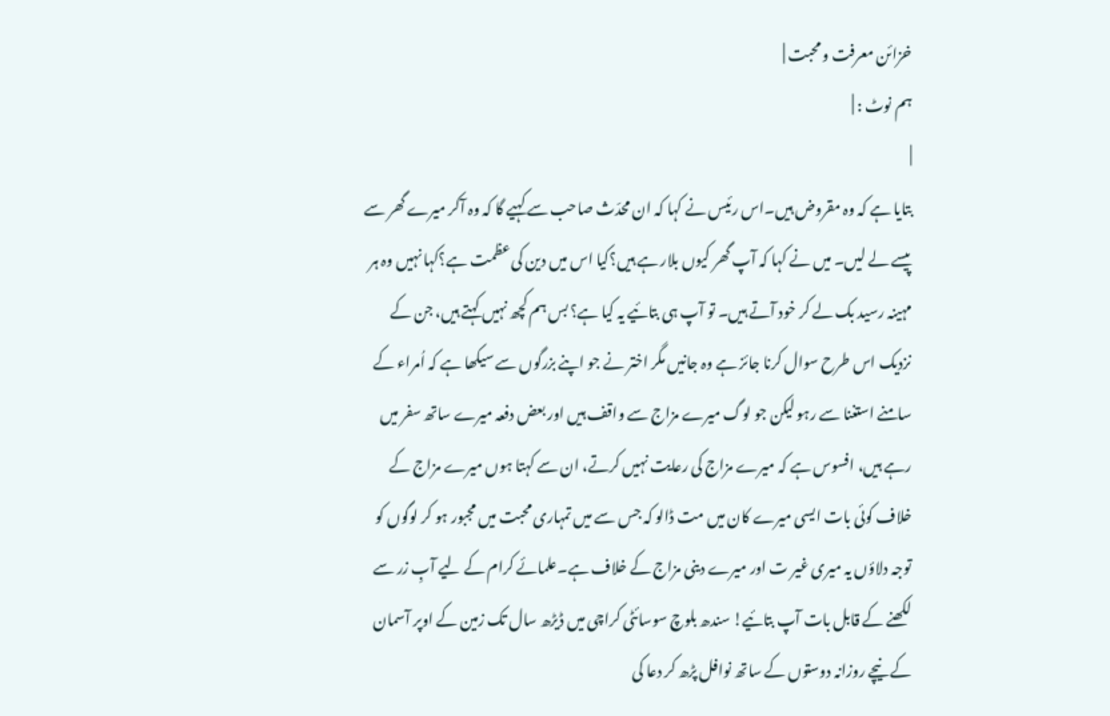خزائن معرفت و محبت |
ہم نوٹ : |
|
بتایا ہے کہ وہ مقروض ہیں۔اس رئیس نے کہا کہ ان محدّث صاحب سے کہیے گا کہ وہ آکر میرے گھر سے پیسے لے لیں۔ میں نے کہا کہ آپ گھر کیوں بلار ہے ہیں؟کیا اس میں دین کی عظمت ہے؟کہا نہیں وہ ہر مہینہ رسید بک لے کر خود آتے ہیں۔ تو آپ ہی بتائیے یہ کیا ہے؟ بس ہم کچھ نہیں کہتے ہیں، جن کے نزدیک اس طرح سوال کرنا جائز ہے وہ جانیں مگر اختر نے جو اپنے بزرگوں سے سیکھا ہے کہ اُمراء کے سامنے استغنا سے رہو لیکن جو لوگ میرے مزاج سے واقف ہیں اور بعض دفعہ میرے ساتھ سفر میں رہے ہیں، افسوس ہے کہ میرے مزاج کی رعایت نہیں کرتے، ان سے کہتا ہوں میرے مزاج کے خلاف کوئی بات ایسی میرے کان میں مت ڈالو کہ جس سے میں تمہاری محبت میں مجبور ہو کر لوگوں کو توجہ دلاؤں یہ میری غیر ت اور میرے دینی مزاج کے خلاف ہے۔علمائے کرام کے لیے آبِ زر سے لکھنے کے قابل بات آپ بتائیے! سندھ بلوچ سوسائٹی کراچی میں ڈیڑھ سال تک زمین کے اوپر آسمان کے نیچے روزانہ دوستوں کے ساتھ نوافل پڑھ کر دعا کی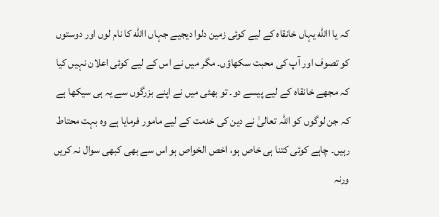کہ یا االله یہاں خانقاہ کے لیے کوئی زمین دلوا دیجیے جہاں االله کا نام لوں اور دوستوں کو تصوف اور آپ کی محبت سکھاؤں۔ مگر میں نے اس کے لیے کوئی اعلان نہیں کیا کہ مجھے خانقاہ کے لیے پیسے دو۔ تو بھئی میں نے اپنے بزرگوں سے یہ ہی سیکھا ہے کہ جن لوگوں کو اللہ تعالیٰ نے دین کی خدمت کے لیے مامور فرمایا ہے وہ بہت محتاط رہیں۔ چاہے کوئی کتنا ہی خاص ہو، اخص الخواص ہو اس سے بھی کبھی سوال نہ کریں ورنہ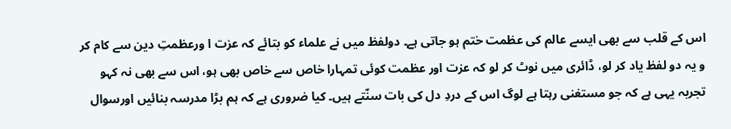اس کے قلب سے بھی ایسے عالم کی عظمت ختم ہو جاتی ہے۔ دولفظ میں نے علماء کو بتائے کہ عزت ا ورعظمتِ دین سے کام کر و یہ دو لفظ یاد کر لو، ڈائری میں نوٹ کر لو کہ عزت اور عظمت کوئی تمہارا خاص سے خاص بھی ہو، اس سے بھی نہ کہو تجربہ یہی ہے کہ جو مستغنی رہتا ہے لوگ اس کے دردِ دل کی بات سنّتے ہیں۔ کیا ضروری ہے کہ ہم بڑا مدرسہ بنائیں اورسوال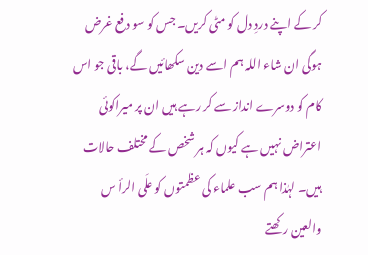کر کے اپنے دردِ دل کو مٹی کریں۔ جس کو سو دفع غرض ہوگی ان شاء اللہ ہم اسے دین سکھائیں گے، باقی جو اس کام کو دوسرے انداز سے کر رہے ہیں ان پر میراکوئی اعتراض نہیں ہے کیوں کہ ہر شخص کے مختلف حالات ہیں۔ لہٰذا ہم سب علماء کی عظمتوں کو علَی الرأ س والعین رکھتے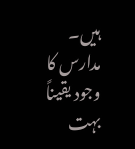ہیں۔ مدارس کا وجود یقیناً بہت